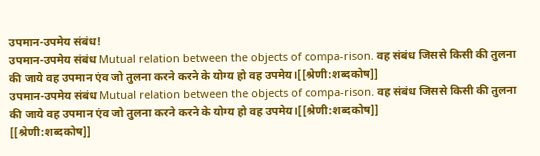उपमान-उपमेय संबंध!
उपमान-उपमेय संबंध Mutual relation between the objects of compa-rison. वह संबंध जिससे किसी की तुलना की जाये वह उपमान एंव जो तुलना करने करने के योग्य हो वह उपमेय।[[श्रेणी:शब्दकोष]]
उपमान-उपमेय संबंध Mutual relation between the objects of compa-rison. वह संबंध जिससे किसी की तुलना की जाये वह उपमान एंव जो तुलना करने करने के योग्य हो वह उपमेय।[[श्रेणी:शब्दकोष]]
[[श्रेणी:शब्दकोष]]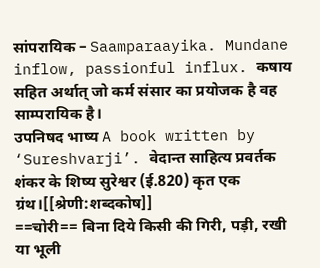सांपरायिक – Saamparaayika. Mundane inflow, passionful influx. कषाय सहित अर्थात् जो कर्म संसार का प्रयोजक है वह साम्परायिक है।
उपनिषद भाष्य A book written by ‘Sureshvarji’. वेदान्त साहित्य प्रवर्तक शंकर के शिष्य सुरेश्वर (ई.820) कृत एक ग्रंथ।[[श्रेणी:शब्दकोष]]
==चोरी== बिना दिये किसी की गिरी, पड़ी, रखी या भूली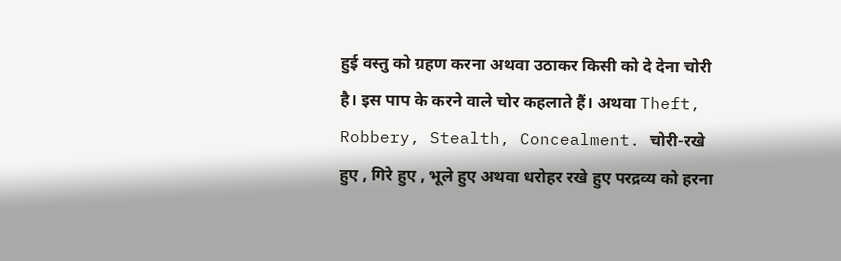हुई वस्तु को ग्रहण करना अथवा उठाकर किसी को दे देना चोरी है। इस पाप के करने वाले चोर कहलाते हैं। अथवा Theft, Robbery, Stealth, Concealment. चोरी-रखे हुए , गिरे हुए , भूले हुए अथवा धरोहर रखे हुए परद्रव्य को हरना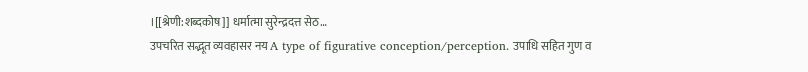।[[श्रेणी:शब्दकोष]] धर्मात्मा सुरेन्द्रदत्त सेठ…
उपचरित सद्भूत व्यवहासर नय A type of figurative conception/perception. उपाधि सहित गुण व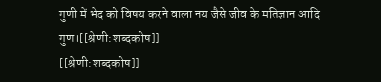गुणी में भेद को विषय करने वाला नय जैसे जीव के मतिज्ञान आदि गुण।[[श्रेणी:शब्दकोष]]
[[श्रेणी:शब्दकोष]]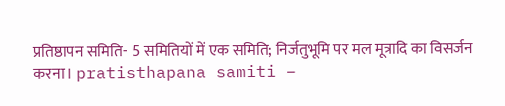प्रतिष्ठापन समिति- 5 समितियों में एक समिति; निर्जतुभूमि पर मल मूत्रादि का विसर्जन करना। pratisthapana samiti –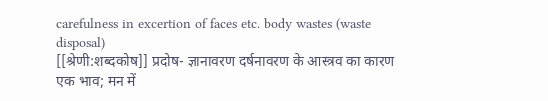carefulness in excertion of faces etc. body wastes (waste disposal)
[[श्रेणी:शब्दकोष]] प्रदोष- ज्ञानावरण दर्षनावरण के आस्त्रव का कारण एक भाव; मन में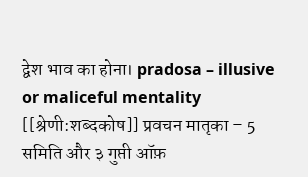द्वेश भाव का होना। pradosa – illusive or maliceful mentality
[[श्रेणी:शब्दकोष]] प्रवचन मातृका – 5 समिति और ३ गुप्ती ऑफ़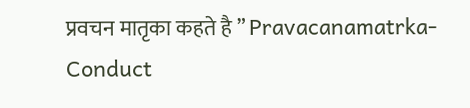प्रवचन मातृका कहते है ” Pravacanamatrka- Conduct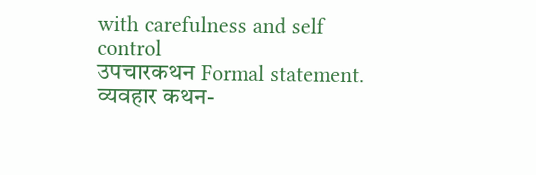with carefulness and self control
उपचारकथन Formal statement. व्यवहार कथन-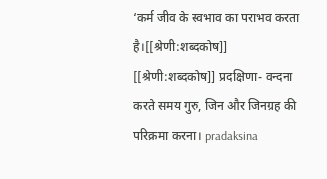‘कर्म जीव के स्वभाव का पराभव करता है।[[श्रेणी:शब्दकोष]]
[[श्रेणी:शब्दकोष]] प्रदक्षिणा- वन्दना करते समय गुरु, जिन और जिनग्रह की परिक्रमा करना। pradaksina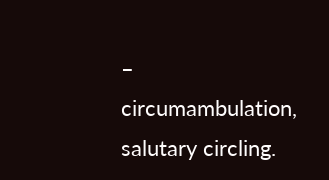– circumambulation, salutary circling.